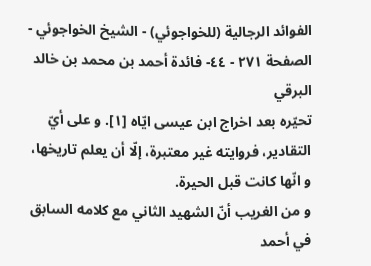الفوائد الرجالية (للخواجوئي) - الشيخ الخواجوئي - الصفحة ٢٧١ - ٤٤- فائدة أحمد بن محمد بن خالد البرقي
تحيّره بعد اخراج ابن عيسى ايّاه [١]. و على أيّ التقادير، فروايته غير معتبرة، إلّا أن يعلم تاريخها، و انّها كانت قبل الحيرة.
و من الغريب أنّ الشهيد الثاني مع كلامه السابق في أحمد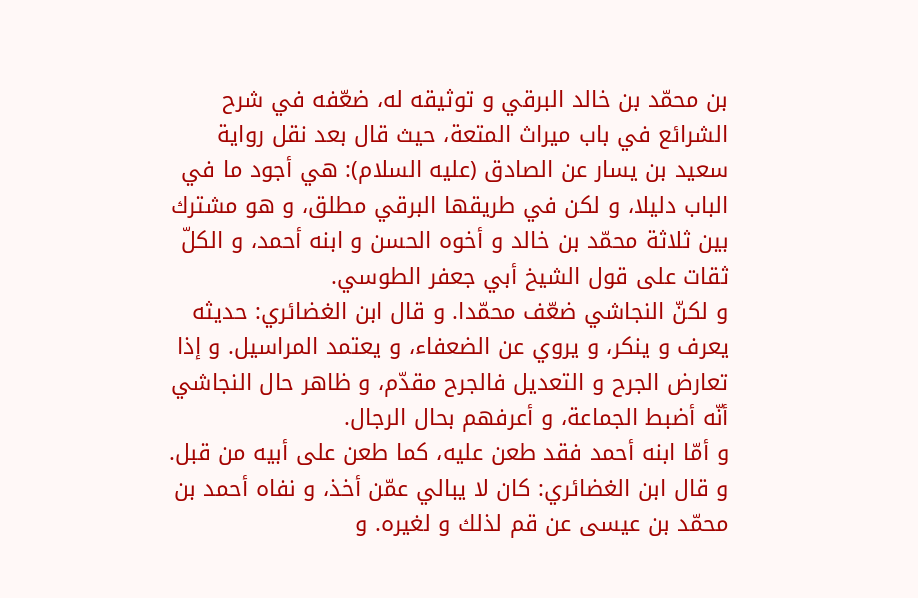بن محمّد بن خالد البرقي و توثيقه له، ضعّفه في شرح الشرائع في باب ميراث المتعة، حيث قال بعد نقل رواية سعيد بن يسار عن الصادق (عليه السلام): هي أجود ما في الباب دليلا، و لكن في طريقها البرقي مطلق، و هو مشترك بين ثلاثة محمّد بن خالد و أخوه الحسن و ابنه أحمد، و الكلّ ثقات على قول الشيخ أبي جعفر الطوسي.
و لكنّ النجاشي ضعّف محمّدا. و قال ابن الغضائري: حديثه يعرف و ينكر، و يروي عن الضعفاء، و يعتمد المراسيل. و إذا تعارض الجرح و التعديل فالجرح مقدّم، و ظاهر حال النجاشي أنّه أضبط الجماعة، و أعرفهم بحال الرجال.
و أمّا ابنه أحمد فقد طعن عليه، كما طعن على أبيه من قبل. و قال ابن الغضائري: كان لا يبالي عمّن أخذ، و نفاه أحمد بن محمّد بن عيسى عن قم لذلك و لغيره. و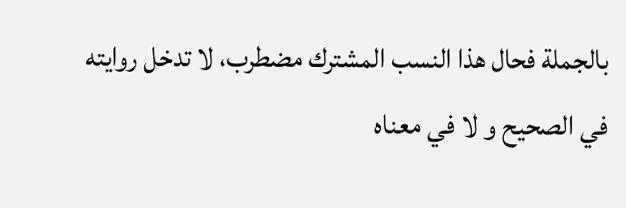بالجملة فحال هذا النسب المشترك مضطرب، لا تدخل روايته في الصحيح و لا في معناه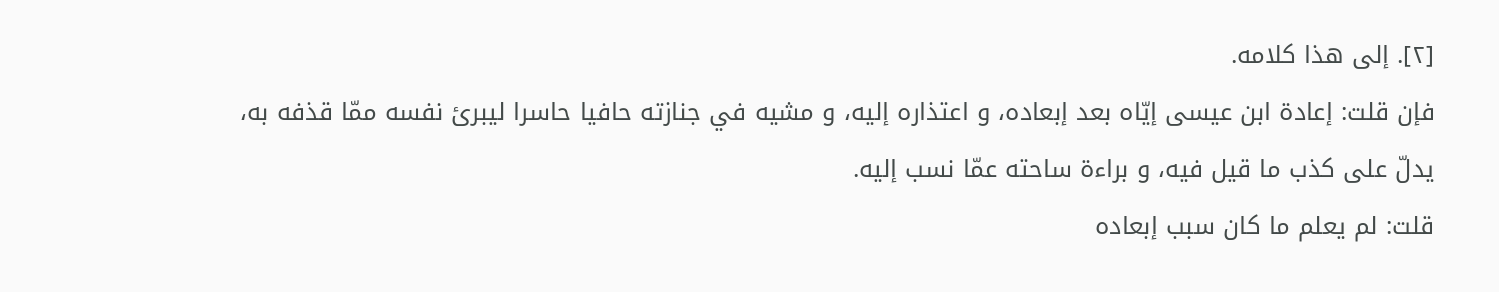[٢]. إلى هذا كلامه.
فإن قلت: إعادة ابن عيسى إيّاه بعد إبعاده، و اعتذاره إليه، و مشيه في جنازته حافيا حاسرا ليبرئ نفسه ممّا قذفه به، يدلّ على كذب ما قيل فيه، و براءة ساحته عمّا نسب إليه.
قلت: لم يعلم ما كان سبب إبعاده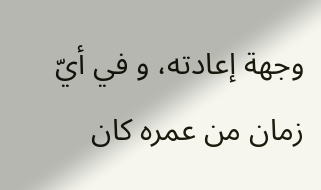وجهة إعادته، و في أيّ زمان من عمره كان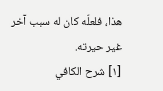هذا، فلعلّه كان له سبب آخر غير حيرته.
[١] شرح الكافي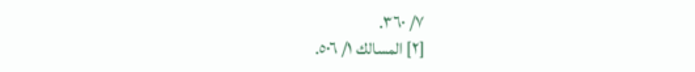٧/ ٣٦٠.
[٢] المسالك ١/ ٥٠٦.